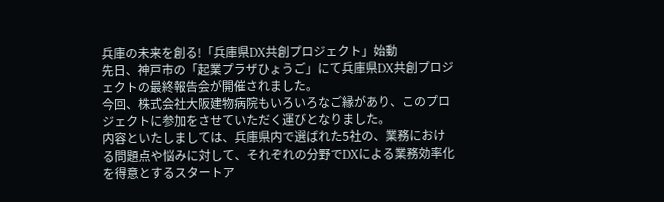兵庫の未来を創る!「兵庫県DX共創プロジェクト」始動
先日、神戸市の「起業プラザひょうご」にて兵庫県DX共創プロジェクトの最終報告会が開催されました。
今回、株式会社大阪建物病院もいろいろなご縁があり、このプロジェクトに参加をさせていただく運びとなりました。
内容といたしましては、兵庫県内で選ばれた5社の、業務における問題点や悩みに対して、それぞれの分野でDXによる業務効率化を得意とするスタートア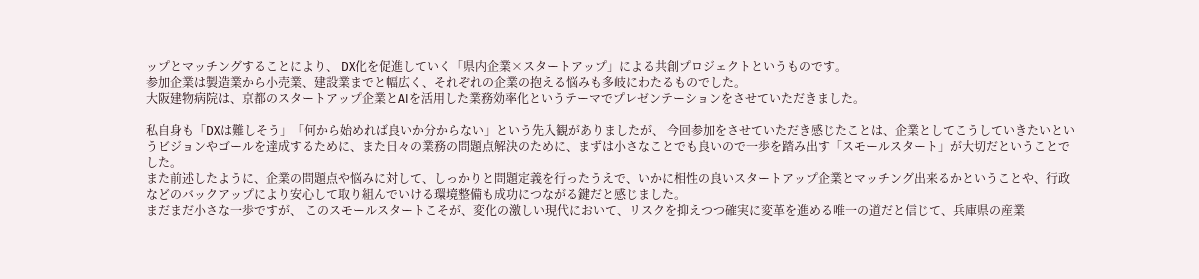ップとマッチングすることにより、 DX化を促進していく「県内企業×スタートアップ」による共創プロジェクトというものです。
参加企業は製造業から小売業、建設業までと幅広く、それぞれの企業の抱える悩みも多岐にわたるものでした。
大阪建物病院は、京都のスタートアップ企業とAIを活用した業務効率化というテーマでプレゼンテーションをさせていただきました。

私自身も「DXは難しそう」「何から始めれば良いか分からない」という先入観がありましたが、 今回参加をさせていただき感じたことは、企業としてこうしていきたいというビジョンやゴールを達成するために、また日々の業務の問題点解決のために、まずは小さなことでも良いので一歩を踏み出す「スモールスタート」が大切だということでした。
また前述したように、企業の問題点や悩みに対して、しっかりと問題定義を行ったうえで、いかに相性の良いスタートアップ企業とマッチング出来るかということや、行政などのバックアップにより安心して取り組んでいける環境整備も成功につながる鍵だと感じました。
まだまだ小さな一歩ですが、 このスモールスタートこそが、変化の激しい現代において、リスクを抑えつつ確実に変革を進める唯一の道だと信じて、兵庫県の産業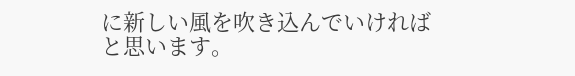に新しい風を吹き込んでいければと思います。